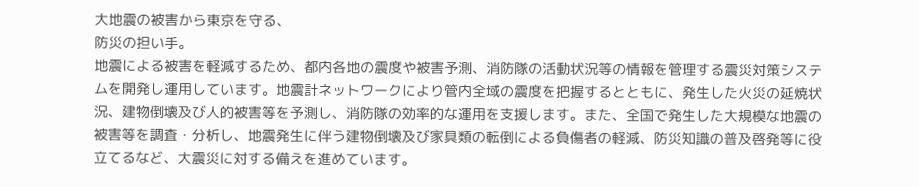大地震の被害から東京を守る、
防災の担い手。
地震による被害を軽減するため、都内各地の震度や被害予測、消防隊の活動状況等の情報を管理する震災対策システムを開発し運用しています。地震計ネットワークにより管内全域の震度を把握するとともに、発生した火災の延焼状況、建物倒壊及び人的被害等を予測し、消防隊の効率的な運用を支援します。また、全国で発生した大規模な地震の被害等を調査・分析し、地震発生に伴う建物倒壊及び家具類の転倒による負傷者の軽減、防災知識の普及啓発等に役立てるなど、大震災に対する備えを進めています。